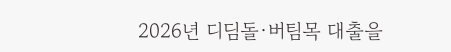2026년 디딤돌·버팀목 대출을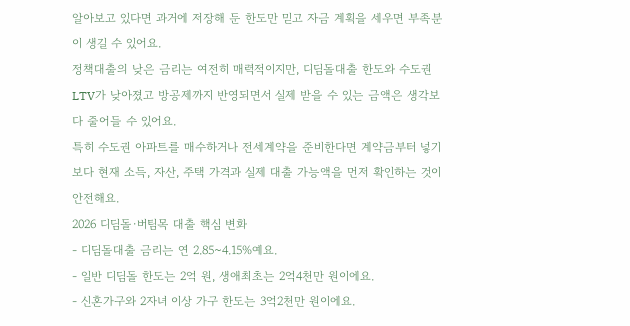알아보고 있다면 과거에 저장해 둔 한도만 믿고 자금 계획을 세우면 부족분이 생길 수 있어요.
정책대출의 낮은 금리는 여전히 매력적이지만, 디딤돌대출 한도와 수도권 LTV가 낮아졌고 방공제까지 반영되면서 실제 받을 수 있는 금액은 생각보다 줄어들 수 있어요.
특히 수도권 아파트를 매수하거나 전세계약을 준비한다면 계약금부터 넣기보다 현재 소득, 자산, 주택 가격과 실제 대출 가능액을 먼저 확인하는 것이 안전해요.
2026 디딤돌·버팀목 대출 핵심 변화
- 디딤돌대출 금리는 연 2.85~4.15%예요.
- 일반 디딤돌 한도는 2억 원, 생애최초는 2억4천만 원이에요.
- 신혼가구와 2자녀 이상 가구 한도는 3억2천만 원이에요.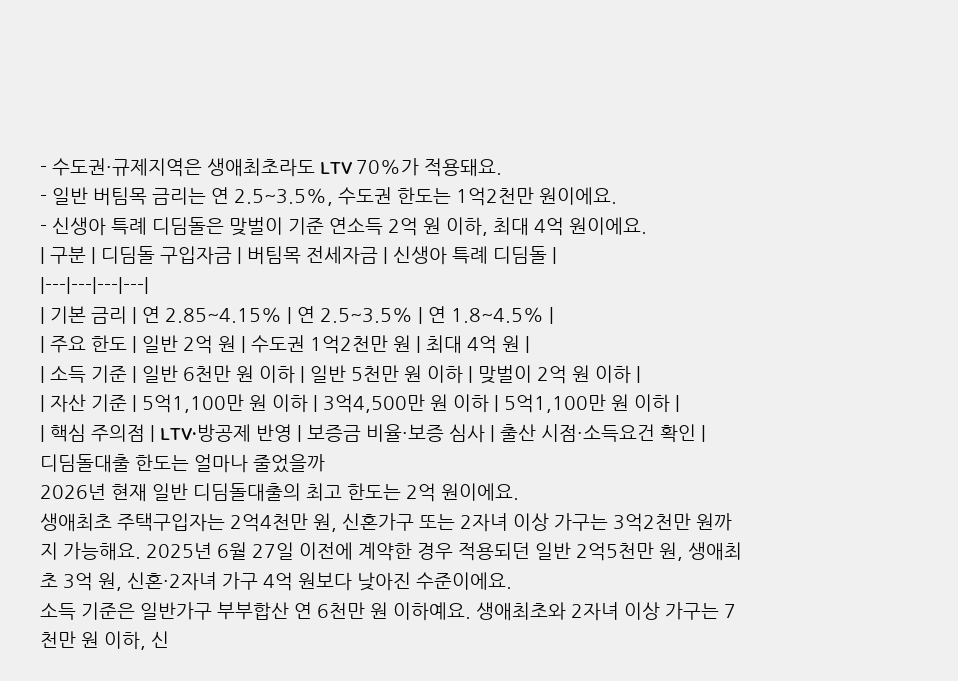- 수도권·규제지역은 생애최초라도 LTV 70%가 적용돼요.
- 일반 버팀목 금리는 연 2.5~3.5%, 수도권 한도는 1억2천만 원이에요.
- 신생아 특례 디딤돌은 맞벌이 기준 연소득 2억 원 이하, 최대 4억 원이에요.
| 구분 | 디딤돌 구입자금 | 버팀목 전세자금 | 신생아 특례 디딤돌 |
|---|---|---|---|
| 기본 금리 | 연 2.85~4.15% | 연 2.5~3.5% | 연 1.8~4.5% |
| 주요 한도 | 일반 2억 원 | 수도권 1억2천만 원 | 최대 4억 원 |
| 소득 기준 | 일반 6천만 원 이하 | 일반 5천만 원 이하 | 맞벌이 2억 원 이하 |
| 자산 기준 | 5억1,100만 원 이하 | 3억4,500만 원 이하 | 5억1,100만 원 이하 |
| 핵심 주의점 | LTV·방공제 반영 | 보증금 비율·보증 심사 | 출산 시점·소득요건 확인 |
디딤돌대출 한도는 얼마나 줄었을까
2026년 현재 일반 디딤돌대출의 최고 한도는 2억 원이에요.
생애최초 주택구입자는 2억4천만 원, 신혼가구 또는 2자녀 이상 가구는 3억2천만 원까지 가능해요. 2025년 6월 27일 이전에 계약한 경우 적용되던 일반 2억5천만 원, 생애최초 3억 원, 신혼·2자녀 가구 4억 원보다 낮아진 수준이에요.
소득 기준은 일반가구 부부합산 연 6천만 원 이하예요. 생애최초와 2자녀 이상 가구는 7천만 원 이하, 신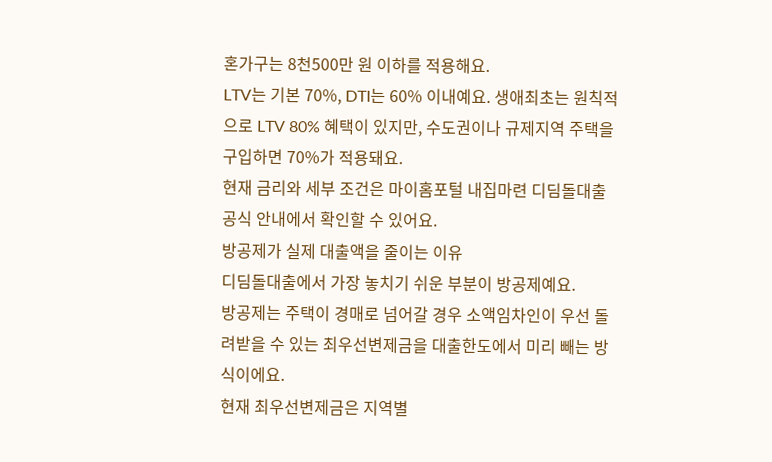혼가구는 8천500만 원 이하를 적용해요.
LTV는 기본 70%, DTI는 60% 이내예요. 생애최초는 원칙적으로 LTV 80% 혜택이 있지만, 수도권이나 규제지역 주택을 구입하면 70%가 적용돼요.
현재 금리와 세부 조건은 마이홈포털 내집마련 디딤돌대출 공식 안내에서 확인할 수 있어요.
방공제가 실제 대출액을 줄이는 이유
디딤돌대출에서 가장 놓치기 쉬운 부분이 방공제예요.
방공제는 주택이 경매로 넘어갈 경우 소액임차인이 우선 돌려받을 수 있는 최우선변제금을 대출한도에서 미리 빼는 방식이에요.
현재 최우선변제금은 지역별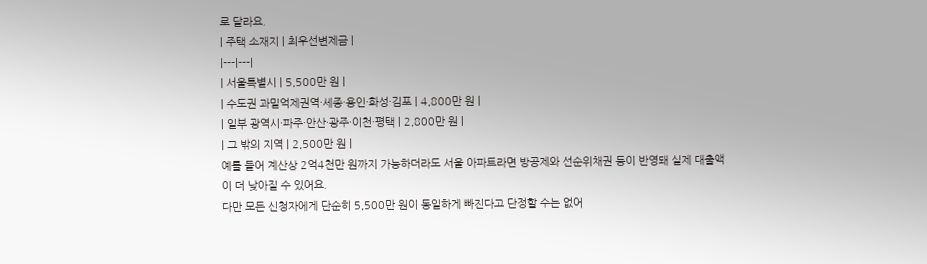로 달라요.
| 주택 소재지 | 최우선변제금 |
|---|---|
| 서울특별시 | 5,500만 원 |
| 수도권 과밀억제권역·세종·용인·화성·김포 | 4,800만 원 |
| 일부 광역시·파주·안산·광주·이천·평택 | 2,800만 원 |
| 그 밖의 지역 | 2,500만 원 |
예를 들어 계산상 2억4천만 원까지 가능하더라도 서울 아파트라면 방공제와 선순위채권 등이 반영돼 실제 대출액이 더 낮아질 수 있어요.
다만 모든 신청자에게 단순히 5,500만 원이 동일하게 빠진다고 단정할 수는 없어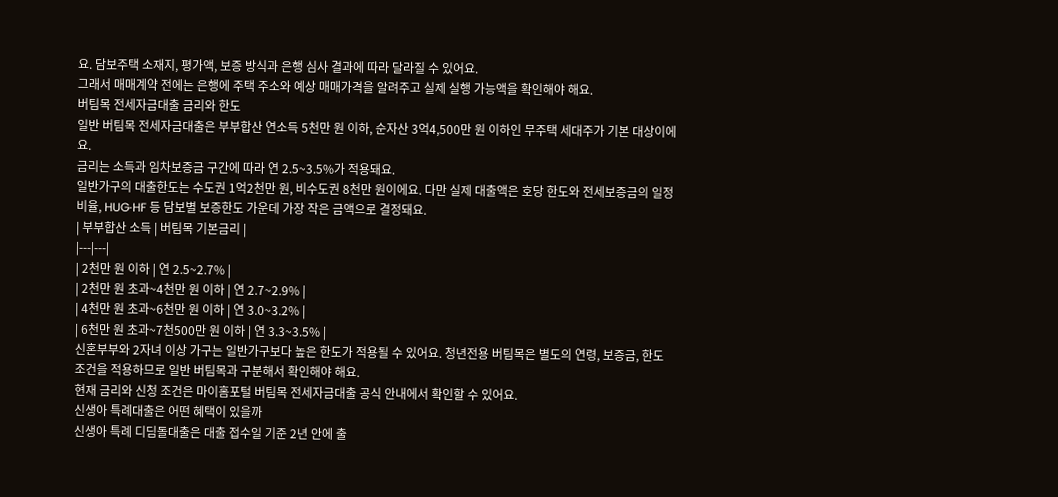요. 담보주택 소재지, 평가액, 보증 방식과 은행 심사 결과에 따라 달라질 수 있어요.
그래서 매매계약 전에는 은행에 주택 주소와 예상 매매가격을 알려주고 실제 실행 가능액을 확인해야 해요.
버팀목 전세자금대출 금리와 한도
일반 버팀목 전세자금대출은 부부합산 연소득 5천만 원 이하, 순자산 3억4,500만 원 이하인 무주택 세대주가 기본 대상이에요.
금리는 소득과 임차보증금 구간에 따라 연 2.5~3.5%가 적용돼요.
일반가구의 대출한도는 수도권 1억2천만 원, 비수도권 8천만 원이에요. 다만 실제 대출액은 호당 한도와 전세보증금의 일정 비율, HUG·HF 등 담보별 보증한도 가운데 가장 작은 금액으로 결정돼요.
| 부부합산 소득 | 버팀목 기본금리 |
|---|---|
| 2천만 원 이하 | 연 2.5~2.7% |
| 2천만 원 초과~4천만 원 이하 | 연 2.7~2.9% |
| 4천만 원 초과~6천만 원 이하 | 연 3.0~3.2% |
| 6천만 원 초과~7천500만 원 이하 | 연 3.3~3.5% |
신혼부부와 2자녀 이상 가구는 일반가구보다 높은 한도가 적용될 수 있어요. 청년전용 버팀목은 별도의 연령, 보증금, 한도 조건을 적용하므로 일반 버팀목과 구분해서 확인해야 해요.
현재 금리와 신청 조건은 마이홈포털 버팀목 전세자금대출 공식 안내에서 확인할 수 있어요.
신생아 특례대출은 어떤 혜택이 있을까
신생아 특례 디딤돌대출은 대출 접수일 기준 2년 안에 출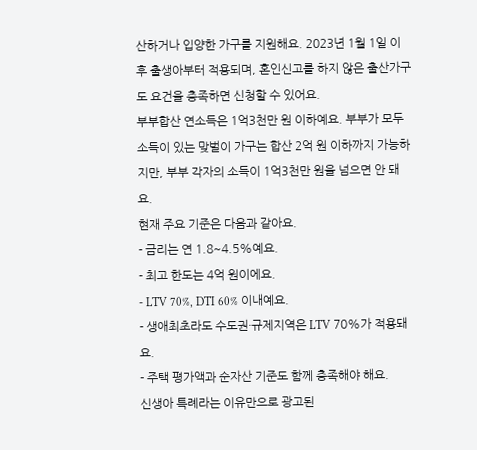산하거나 입양한 가구를 지원해요. 2023년 1월 1일 이후 출생아부터 적용되며, 혼인신고를 하지 않은 출산가구도 요건을 충족하면 신청할 수 있어요.
부부합산 연소득은 1억3천만 원 이하예요. 부부가 모두 소득이 있는 맞벌이 가구는 합산 2억 원 이하까지 가능하지만, 부부 각자의 소득이 1억3천만 원을 넘으면 안 돼요.
현재 주요 기준은 다음과 같아요.
- 금리는 연 1.8~4.5%예요.
- 최고 한도는 4억 원이에요.
- LTV 70%, DTI 60% 이내예요.
- 생애최초라도 수도권·규제지역은 LTV 70%가 적용돼요.
- 주택 평가액과 순자산 기준도 함께 충족해야 해요.
신생아 특례라는 이유만으로 광고된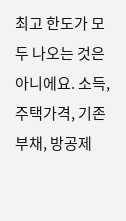최고 한도가 모두 나오는 것은 아니에요. 소득, 주택가격, 기존 부채, 방공제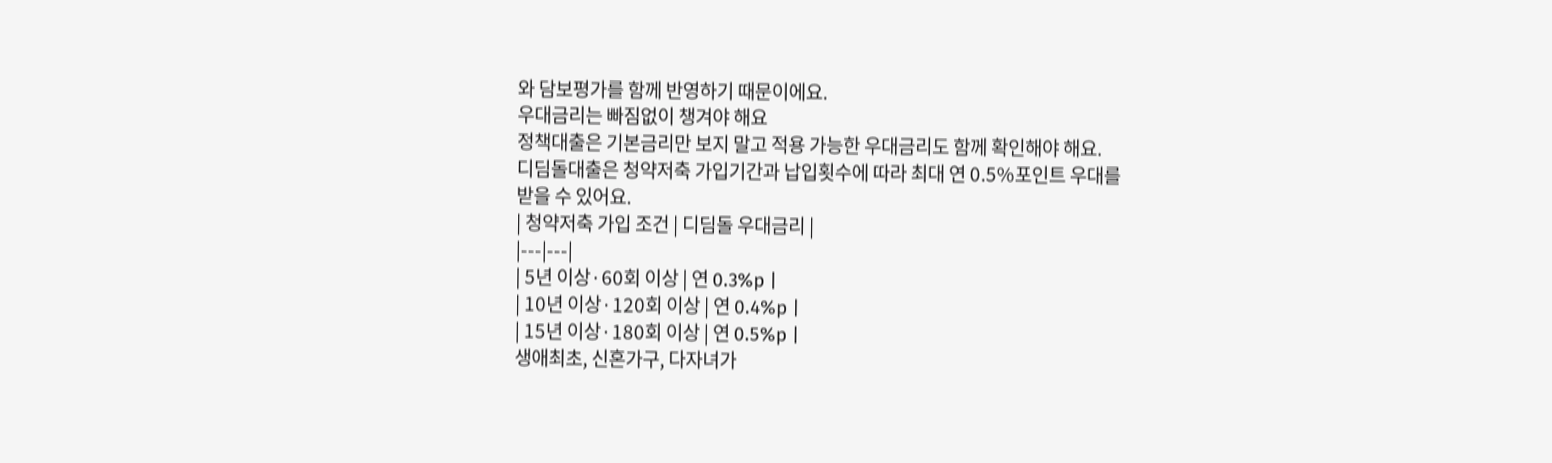와 담보평가를 함께 반영하기 때문이에요.
우대금리는 빠짐없이 챙겨야 해요
정책대출은 기본금리만 보지 말고 적용 가능한 우대금리도 함께 확인해야 해요.
디딤돌대출은 청약저축 가입기간과 납입횟수에 따라 최대 연 0.5%포인트 우대를 받을 수 있어요.
| 청약저축 가입 조건 | 디딤돌 우대금리 |
|---|---|
| 5년 이상·60회 이상 | 연 0.3%p |
| 10년 이상·120회 이상 | 연 0.4%p |
| 15년 이상·180회 이상 | 연 0.5%p |
생애최초, 신혼가구, 다자녀가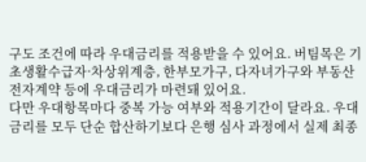구도 조건에 따라 우대금리를 적용받을 수 있어요. 버팀목은 기초생활수급자·차상위계층, 한부모가구, 다자녀가구와 부동산 전자계약 등에 우대금리가 마련돼 있어요.
다만 우대항목마다 중복 가능 여부와 적용기간이 달라요. 우대금리를 모두 단순 합산하기보다 은행 심사 과정에서 실제 최종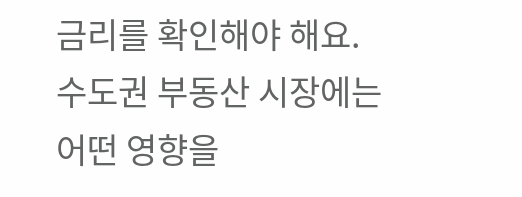금리를 확인해야 해요.
수도권 부동산 시장에는 어떤 영향을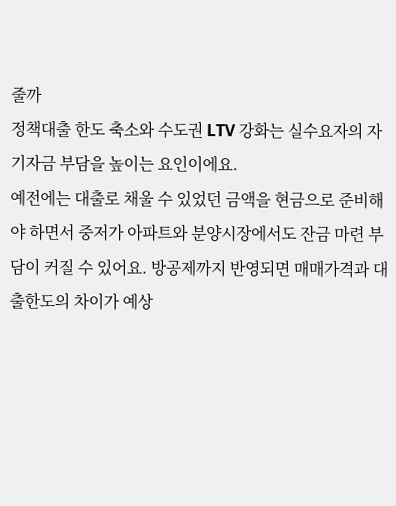줄까
정책대출 한도 축소와 수도권 LTV 강화는 실수요자의 자기자금 부담을 높이는 요인이에요.
예전에는 대출로 채울 수 있었던 금액을 현금으로 준비해야 하면서 중저가 아파트와 분양시장에서도 잔금 마련 부담이 커질 수 있어요. 방공제까지 반영되면 매매가격과 대출한도의 차이가 예상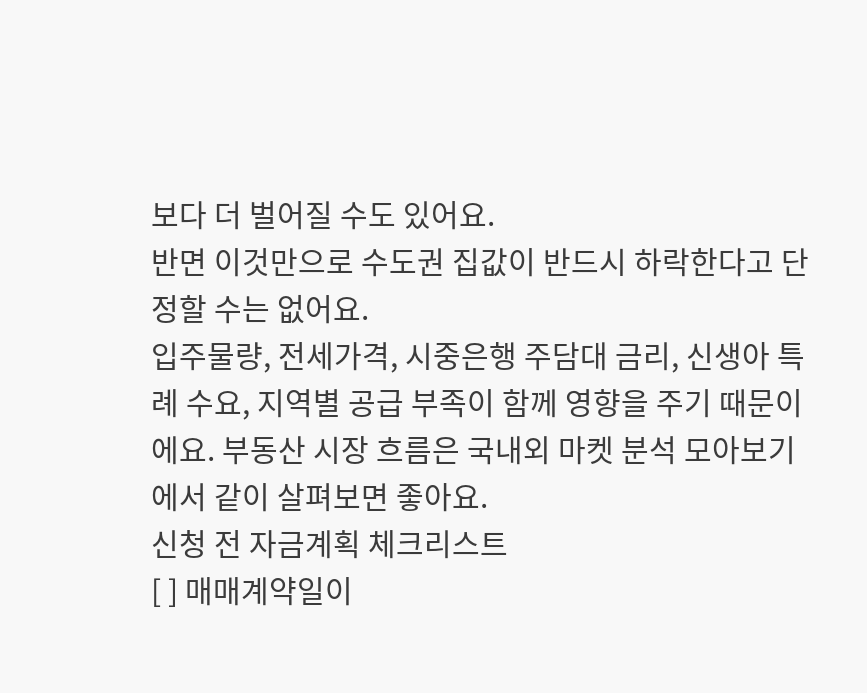보다 더 벌어질 수도 있어요.
반면 이것만으로 수도권 집값이 반드시 하락한다고 단정할 수는 없어요.
입주물량, 전세가격, 시중은행 주담대 금리, 신생아 특례 수요, 지역별 공급 부족이 함께 영향을 주기 때문이에요. 부동산 시장 흐름은 국내외 마켓 분석 모아보기에서 같이 살펴보면 좋아요.
신청 전 자금계획 체크리스트
[ ] 매매계약일이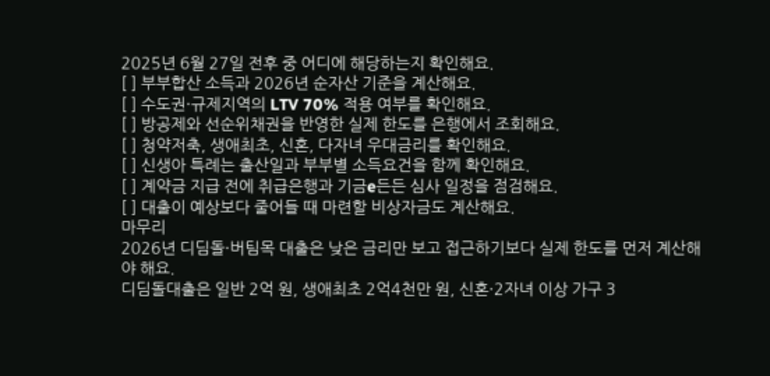2025년 6월 27일 전후 중 어디에 해당하는지 확인해요.
[ ] 부부합산 소득과 2026년 순자산 기준을 계산해요.
[ ] 수도권·규제지역의 LTV 70% 적용 여부를 확인해요.
[ ] 방공제와 선순위채권을 반영한 실제 한도를 은행에서 조회해요.
[ ] 청약저축, 생애최초, 신혼, 다자녀 우대금리를 확인해요.
[ ] 신생아 특례는 출산일과 부부별 소득요건을 함께 확인해요.
[ ] 계약금 지급 전에 취급은행과 기금e든든 심사 일정을 점검해요.
[ ] 대출이 예상보다 줄어들 때 마련할 비상자금도 계산해요.
마무리
2026년 디딤돌·버팀목 대출은 낮은 금리만 보고 접근하기보다 실제 한도를 먼저 계산해야 해요.
디딤돌대출은 일반 2억 원, 생애최초 2억4천만 원, 신혼·2자녀 이상 가구 3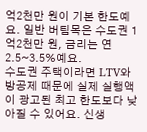억2천만 원이 기본 한도예요. 일반 버팀목은 수도권 1억2천만 원, 금리는 연 2.5~3.5%예요.
수도권 주택이라면 LTV와 방공제 때문에 실제 실행액이 광고된 최고 한도보다 낮아질 수 있어요. 신생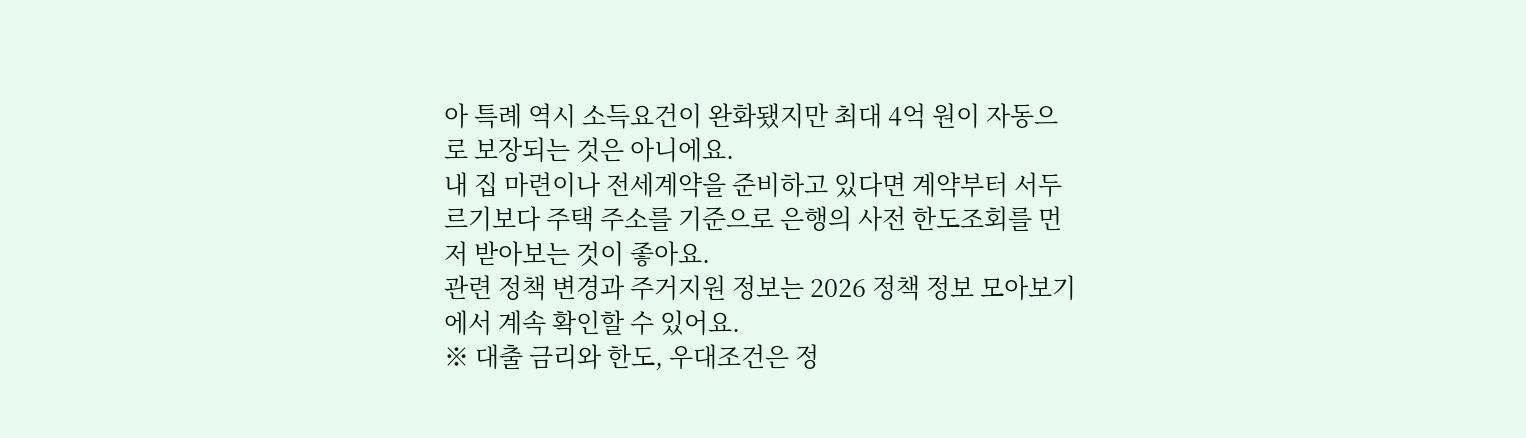아 특례 역시 소득요건이 완화됐지만 최대 4억 원이 자동으로 보장되는 것은 아니에요.
내 집 마련이나 전세계약을 준비하고 있다면 계약부터 서두르기보다 주택 주소를 기준으로 은행의 사전 한도조회를 먼저 받아보는 것이 좋아요.
관련 정책 변경과 주거지원 정보는 2026 정책 정보 모아보기에서 계속 확인할 수 있어요.
※ 대출 금리와 한도, 우대조건은 정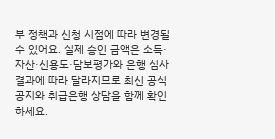부 정책과 신청 시점에 따라 변경될 수 있어요. 실제 승인 금액은 소득·자산·신용도·담보평가와 은행 심사 결과에 따라 달라지므로 최신 공식 공지와 취급은행 상담을 함께 확인하세요.